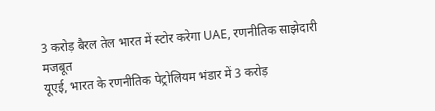3 करोड़ बैरल तेल भारत में स्टोर करेगा UAE, रणनीतिक साझेदारी मजबूत
यूएई, भारत के रणनीतिक पेट्रोलियम भंडार में 3 करोड़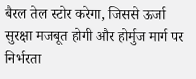बैरल तेल स्टोर करेगा, जिससे ऊर्जा सुरक्षा मजबूत होगी और होर्मुज मार्ग पर निर्भरता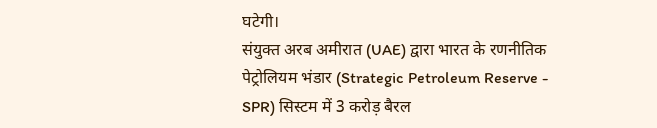घटेगी।
संयुक्त अरब अमीरात (UAE) द्वारा भारत के रणनीतिक पेट्रोलियम भंडार (Strategic Petroleum Reserve - SPR) सिस्टम में 3 करोड़ बैरल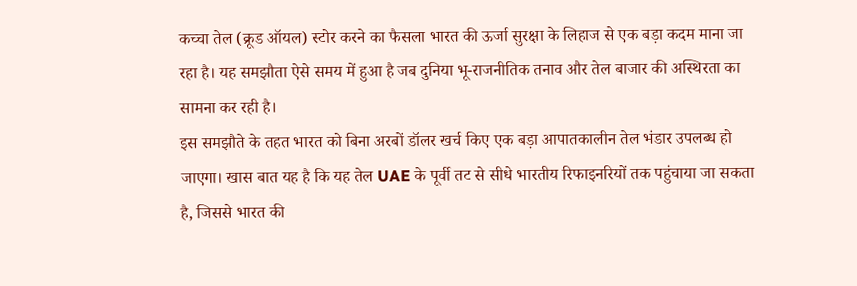कच्चा तेल (क्रूड ऑयल) स्टोर करने का फैसला भारत की ऊर्जा सुरक्षा के लिहाज से एक बड़ा कदम माना जा रहा है। यह समझौता ऐसे समय में हुआ है जब दुनिया भू-राजनीतिक तनाव और तेल बाजार की अस्थिरता का सामना कर रही है।
इस समझौते के तहत भारत को बिना अरबों डॉलर खर्च किए एक बड़ा आपातकालीन तेल भंडार उपलब्ध हो जाएगा। खास बात यह है कि यह तेल UAE के पूर्वी तट से सीधे भारतीय रिफाइनरियों तक पहुंचाया जा सकता है, जिससे भारत की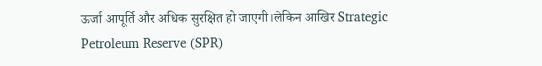ऊर्जा आपूर्ति और अधिक सुरक्षित हो जाएगी।लेकिन आखिर Strategic Petroleum Reserve (SPR)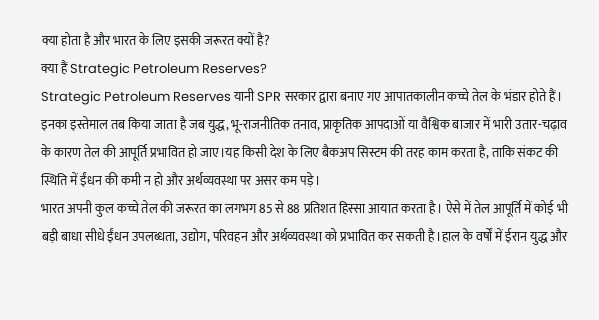क्या होता है और भारत के लिए इसकी जरूरत क्यों है?
क्या हैं Strategic Petroleum Reserves?
Strategic Petroleum Reserves यानी SPR सरकार द्वारा बनाए गए आपातकालीन कच्चे तेल के भंडार होते हैं। इनका इस्तेमाल तब किया जाता है जब युद्ध, भू-राजनीतिक तनाव, प्राकृतिक आपदाओं या वैश्विक बाजार में भारी उतार-चढ़ाव के कारण तेल की आपूर्ति प्रभावित हो जाए।यह किसी देश के लिए बैकअप सिस्टम की तरह काम करता है, ताकि संकट की स्थिति में ईंधन की कमी न हो और अर्थव्यवस्था पर असर कम पड़े।
भारत अपनी कुल कच्चे तेल की जरूरत का लगभग 85 से 88 प्रतिशत हिस्सा आयात करता है। ऐसे में तेल आपूर्ति में कोई भी बड़ी बाधा सीधे ईंधन उपलब्धता, उद्योग, परिवहन और अर्थव्यवस्था को प्रभावित कर सकती है।हाल के वर्षों में ईरान युद्ध और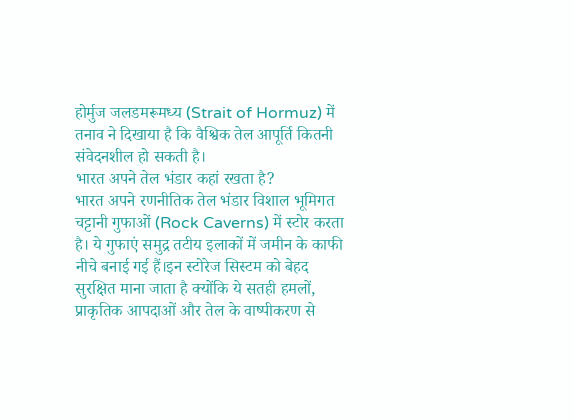होर्मुज जलडमरूमध्य (Strait of Hormuz) में तनाव ने दिखाया है कि वैश्विक तेल आपूर्ति कितनी संवेदनशील हो सकती है।
भारत अपने तेल भंडार कहां रखता है?
भारत अपने रणनीतिक तेल भंडार विशाल भूमिगत चट्टानी गुफाओं (Rock Caverns) में स्टोर करता है। ये गुफाएं समुद्र तटीय इलाकों में जमीन के काफी नीचे बनाई गई हैं।इन स्टोरेज सिस्टम को बेहद सुरक्षित माना जाता है क्योंकि ये सतही हमलों, प्राकृतिक आपदाओं और तेल के वाष्पीकरण से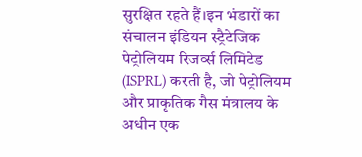सुरक्षित रहते हैं।इन भंडारों का संचालन इंडियन स्ट्रैटेजिक पेट्रोलियम रिजर्व्स लिमिटेड (ISPRL) करती है, जो पेट्रोलियम और प्राकृतिक गैस मंत्रालय के अधीन एक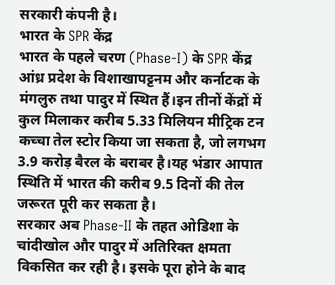सरकारी कंपनी है।
भारत के SPR केंद्र
भारत के पहले चरण (Phase-I) के SPR केंद्र आंध्र प्रदेश के विशाखापट्टनम और कर्नाटक के मंगलुरु तथा पादुर में स्थित हैं।इन तीनों केंद्रों में कुल मिलाकर करीब 5.33 मिलियन मीट्रिक टन कच्चा तेल स्टोर किया जा सकता है, जो लगभग 3.9 करोड़ बैरल के बराबर है।यह भंडार आपात स्थिति में भारत की करीब 9.5 दिनों की तेल जरूरत पूरी कर सकता है।
सरकार अब Phase-II के तहत ओडिशा के चांदीखोल और पादुर में अतिरिक्त क्षमता विकसित कर रही है। इसके पूरा होने के बाद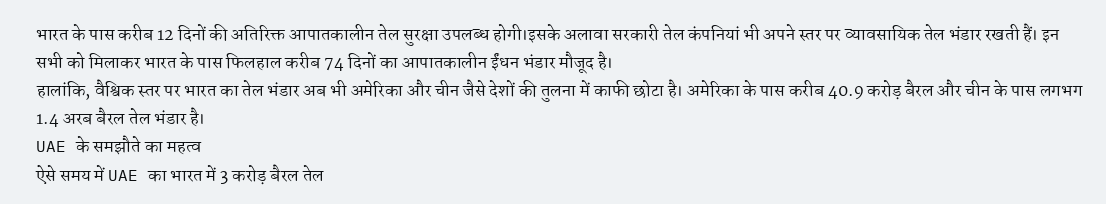भारत के पास करीब 12 दिनों की अतिरिक्त आपातकालीन तेल सुरक्षा उपलब्ध होगी।इसके अलावा सरकारी तेल कंपनियां भी अपने स्तर पर व्यावसायिक तेल भंडार रखती हैं। इन सभी को मिलाकर भारत के पास फिलहाल करीब 74 दिनों का आपातकालीन ईंधन भंडार मौजूद है।
हालांकि, वैश्विक स्तर पर भारत का तेल भंडार अब भी अमेरिका और चीन जैसे देशों की तुलना में काफी छोटा है। अमेरिका के पास करीब 40.9 करोड़ बैरल और चीन के पास लगभग 1.4 अरब बैरल तेल भंडार है।
UAE के समझौते का महत्व
ऐसे समय में UAE का भारत में 3 करोड़ बैरल तेल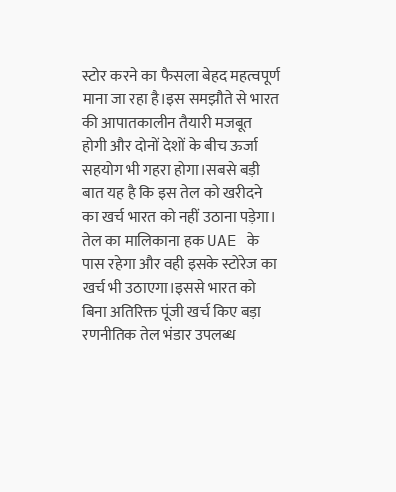स्टोर करने का फैसला बेहद महत्वपूर्ण माना जा रहा है।इस समझौते से भारत की आपातकालीन तैयारी मजबूत होगी और दोनों देशों के बीच ऊर्जा सहयोग भी गहरा होगा।सबसे बड़ी बात यह है कि इस तेल को खरीदने का खर्च भारत को नहीं उठाना पड़ेगा। तेल का मालिकाना हक UAE के पास रहेगा और वही इसके स्टोरेज का खर्च भी उठाएगा।इससे भारत को बिना अतिरिक्त पूंजी खर्च किए बड़ा रणनीतिक तेल भंडार उपलब्ध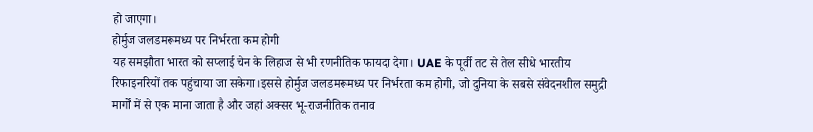हो जाएगा।
होर्मुज जलडमरूमध्य पर निर्भरता कम होगी
यह समझौता भारत को सप्लाई चेन के लिहाज से भी रणनीतिक फायदा देगा। UAE के पूर्वी तट से तेल सीधे भारतीय रिफाइनरियों तक पहुंचाया जा सकेगा।इससे होर्मुज जलडमरूमध्य पर निर्भरता कम होगी, जो दुनिया के सबसे संवेदनशील समुद्री मार्गों में से एक माना जाता है और जहां अक्सर भू-राजनीतिक तनाव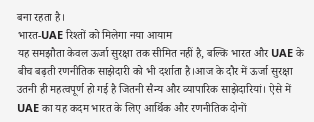बना रहता है।
भारत-UAE रिश्तों को मिलेगा नया आयाम
यह समझौता केवल ऊर्जा सुरक्षा तक सीमित नहीं है, बल्कि भारत और UAE के बीच बढ़ती रणनीतिक साझेदारी को भी दर्शाता है।आज के दौर में ऊर्जा सुरक्षा उतनी ही महत्वपूर्ण हो गई है जितनी सैन्य और व्यापारिक साझेदारियां। ऐसे में UAE का यह कदम भारत के लिए आर्थिक और रणनीतिक दोनों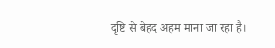दृष्टि से बेहद अहम माना जा रहा है।